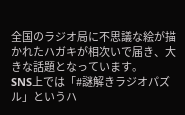全国のラジオ局に不思議な絵が描かれたハガキが相次いで届き、大きな話題となっています。
SNS上では「#謎解きラジオパズル」というハ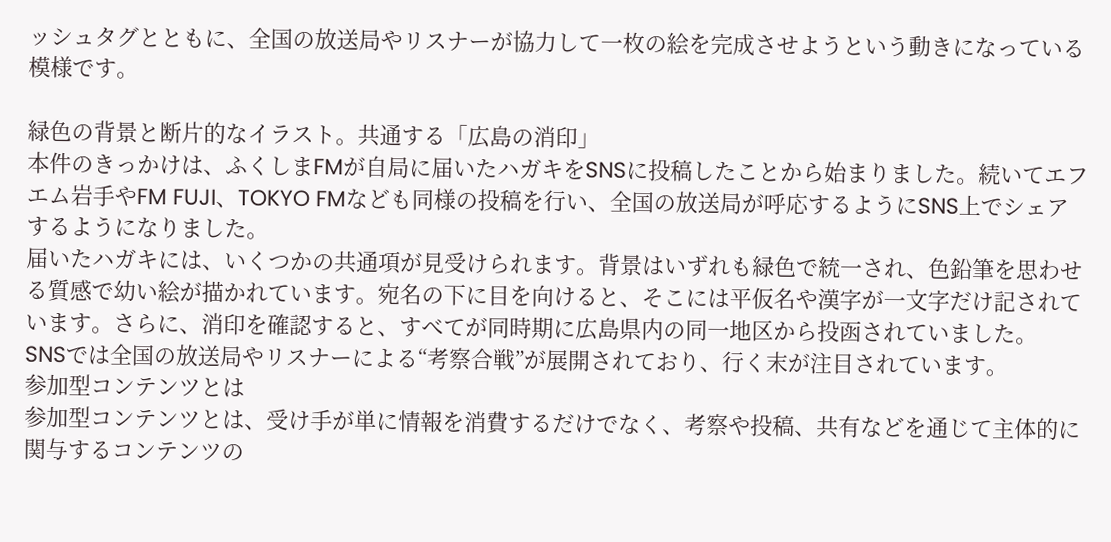ッシュタグとともに、全国の放送局やリスナーが協力して一枚の絵を完成させようという動きになっている模様です。

緑色の背景と断片的なイラスト。共通する「広島の消印」
本件のきっかけは、ふくしまFMが自局に届いたハガキをSNSに投稿したことから始まりました。続いてエフエム岩手やFM FUJI、TOKYO FMなども同様の投稿を行い、全国の放送局が呼応するようにSNS上でシェアするようになりました。
届いたハガキには、いくつかの共通項が見受けられます。背景はいずれも緑色で統一され、色鉛筆を思わせる質感で幼い絵が描かれています。宛名の下に目を向けると、そこには平仮名や漢字が一文字だけ記されています。さらに、消印を確認すると、すべてが同時期に広島県内の同一地区から投函されていました。
SNSでは全国の放送局やリスナーによる“考察合戦”が展開されており、行く末が注目されています。
参加型コンテンツとは
参加型コンテンツとは、受け手が単に情報を消費するだけでなく、考察や投稿、共有などを通じて主体的に関与するコンテンツの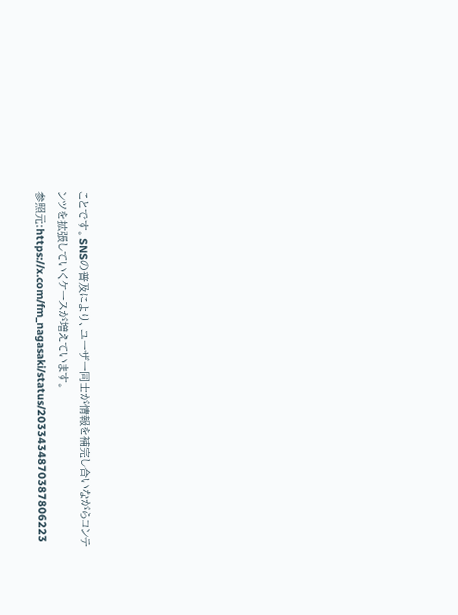ことです。SNSの普及により、ユーザー同士が情報を補完し合いながらコンテンツを拡張していくケースが増えています。
参照元:https://x.com/fm_nagasaki/status/2033434870387806223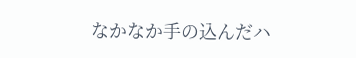なかなか手の込んだハ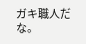ガキ職人だな。